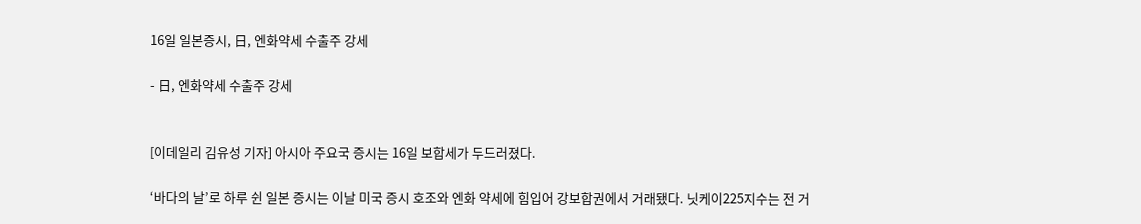16일 일본증시, 日, 엔화약세 수출주 강세

- 日, 엔화약세 수출주 강세


[이데일리 김유성 기자] 아시아 주요국 증시는 16일 보합세가 두드러졌다.

‘바다의 날’로 하루 쉰 일본 증시는 이날 미국 증시 호조와 엔화 약세에 힘입어 강보합권에서 거래됐다. 닛케이225지수는 전 거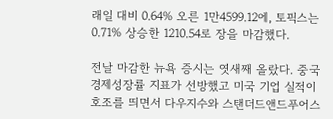래일 대비 0.64% 오른 1만4599.12에, 토픽스는 0.71% 상승한 1210.54로 장을 마감했다.

전날 마감한 뉴욕 증시는 엿새째 올랐다. 중국 경제성장률 지표가 선방했고 미국 기업 실적이 호조를 띄면서 다우지수와 스탠더드앤드푸어스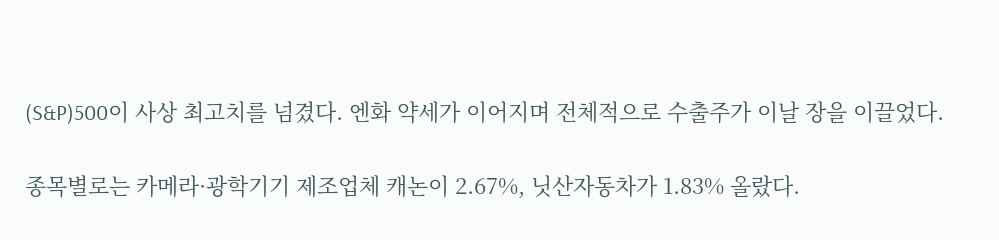(S&P)500이 사상 최고치를 넘겼다. 엔화 약세가 이어지며 전체적으로 수출주가 이날 장을 이끌었다.

종목별로는 카메라·광학기기 제조업체 캐논이 2.67%, 닛산자동차가 1.83% 올랐다.